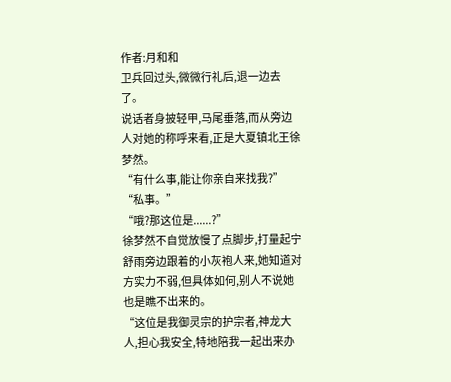作者:月和和
卫兵回过头,微微行礼后,退一边去了。
说话者身披轻甲,马尾垂落,而从旁边人对她的称呼来看,正是大夏镇北王徐梦然。
“有什么事,能让你亲自来找我?”
“私事。”
“哦?那这位是......?”
徐梦然不自觉放慢了点脚步,打量起宁舒雨旁边跟着的小灰袍人来,她知道对方实力不弱,但具体如何,别人不说她也是瞧不出来的。
“这位是我御灵宗的护宗者,神龙大人,担心我安全,特地陪我一起出来办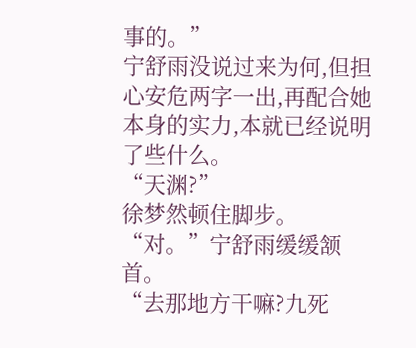事的。”
宁舒雨没说过来为何,但担心安危两字一出,再配合她本身的实力,本就已经说明了些什么。
“天渊?”
徐梦然顿住脚步。
“对。”宁舒雨缓缓颔首。
“去那地方干嘛?九死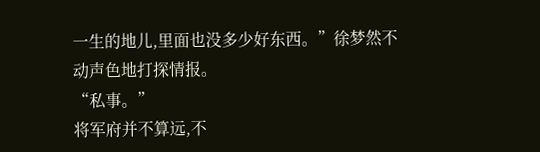一生的地儿,里面也没多少好东西。”徐梦然不动声色地打探情报。
“私事。”
将军府并不算远,不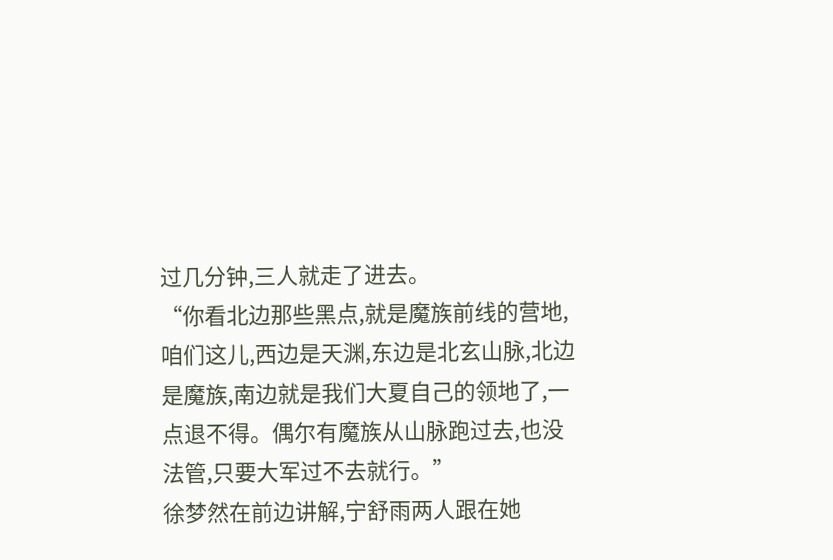过几分钟,三人就走了进去。
“你看北边那些黑点,就是魔族前线的营地,咱们这儿,西边是天渊,东边是北玄山脉,北边是魔族,南边就是我们大夏自己的领地了,一点退不得。偶尔有魔族从山脉跑过去,也没法管,只要大军过不去就行。”
徐梦然在前边讲解,宁舒雨两人跟在她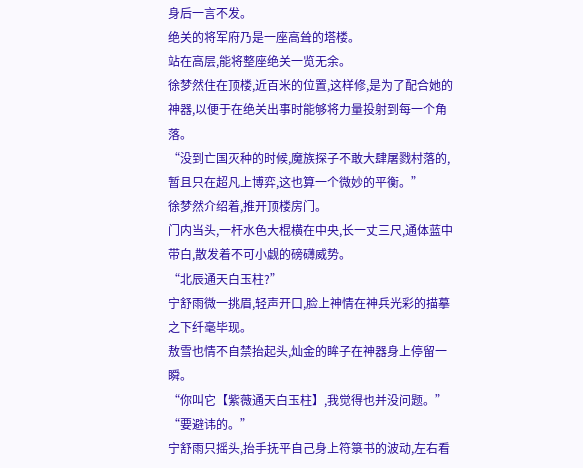身后一言不发。
绝关的将军府乃是一座高耸的塔楼。
站在高层,能将整座绝关一览无余。
徐梦然住在顶楼,近百米的位置,这样修,是为了配合她的神器,以便于在绝关出事时能够将力量投射到每一个角落。
“没到亡国灭种的时候,魔族探子不敢大肆屠戮村落的,暂且只在超凡上博弈,这也算一个微妙的平衡。”
徐梦然介绍着,推开顶楼房门。
门内当头,一杆水色大棍横在中央,长一丈三尺,通体蓝中带白,散发着不可小觑的磅礴威势。
“北辰通天白玉柱?”
宁舒雨微一挑眉,轻声开口,脸上神情在神兵光彩的描摹之下纤毫毕现。
敖雪也情不自禁抬起头,灿金的眸子在神器身上停留一瞬。
“你叫它【紫薇通天白玉柱】,我觉得也并没问题。”
“要避讳的。”
宁舒雨只摇头,抬手抚平自己身上符箓书的波动,左右看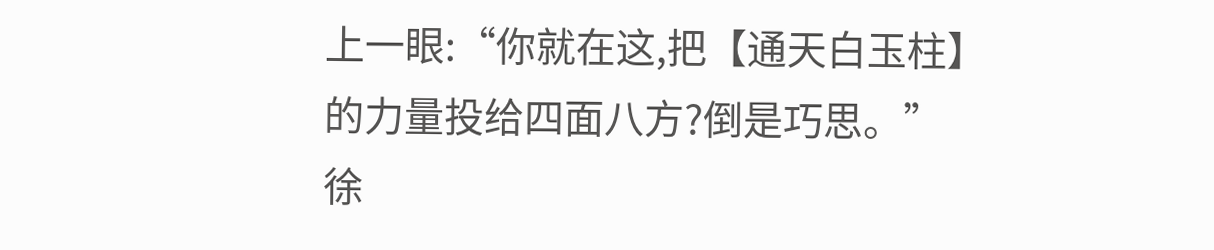上一眼:“你就在这,把【通天白玉柱】的力量投给四面八方?倒是巧思。”
徐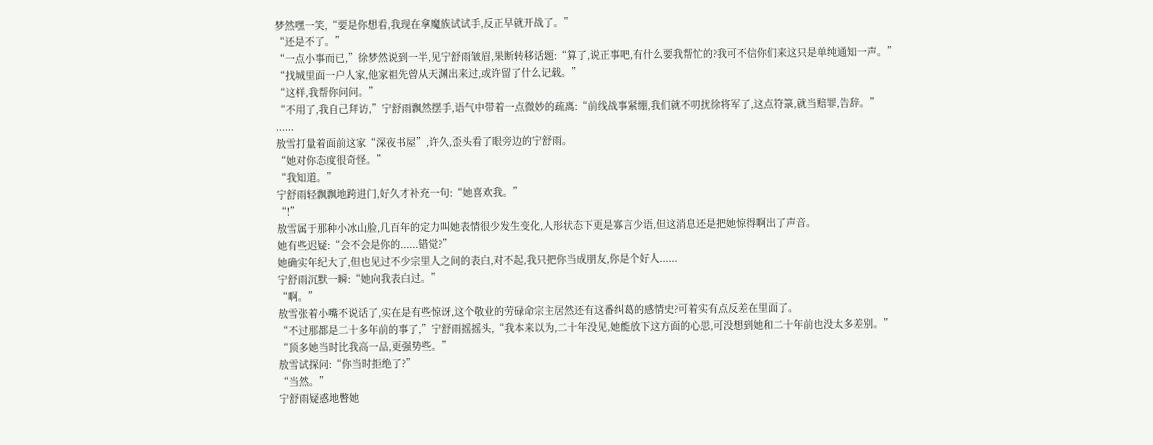梦然嘿一笑,“要是你想看,我现在拿魔族试试手,反正早就开战了。”
“还是不了。”
“一点小事而已,”徐梦然说到一半,见宁舒雨皱眉,果断转移话题:“算了,说正事吧,有什么要我帮忙的?我可不信你们来这只是单纯通知一声。”
“找城里面一户人家,他家祖先曾从天渊出来过,或许留了什么记载。”
“这样,我帮你问问。”
“不用了,我自己拜访,”宁舒雨飘然摆手,语气中带着一点微妙的疏离:“前线战事紧绷,我们就不叨扰徐将军了,这点符箓,就当赔罪,告辞。”
......
敖雪打量着面前这家“深夜书屋”,许久,歪头看了眼旁边的宁舒雨。
“她对你态度很奇怪。”
“我知道。”
宁舒雨轻飘飘地跨进门,好久才补充一句:“她喜欢我。”
“!”
敖雪属于那种小冰山脸,几百年的定力叫她表情很少发生变化,人形状态下更是寡言少语,但这消息还是把她惊得啊出了声音。
她有些迟疑:“会不会是你的......错觉?”
她确实年纪大了,但也见过不少宗里人之间的表白,对不起,我只把你当成朋友,你是个好人......
宁舒雨沉默一瞬:“她向我表白过。”
“啊。”
敖雪张着小嘴不说话了,实在是有些惊讶,这个敬业的劳碌命宗主居然还有这番纠葛的感情史?可着实有点反差在里面了。
“不过那都是二十多年前的事了,”宁舒雨摇摇头,“我本来以为,二十年没见,她能放下这方面的心思,可没想到她和二十年前也没太多差别。”
“顶多她当时比我高一品,更强势些。”
敖雪试探问:“你当时拒绝了?”
“当然。”
宁舒雨疑惑地瞥她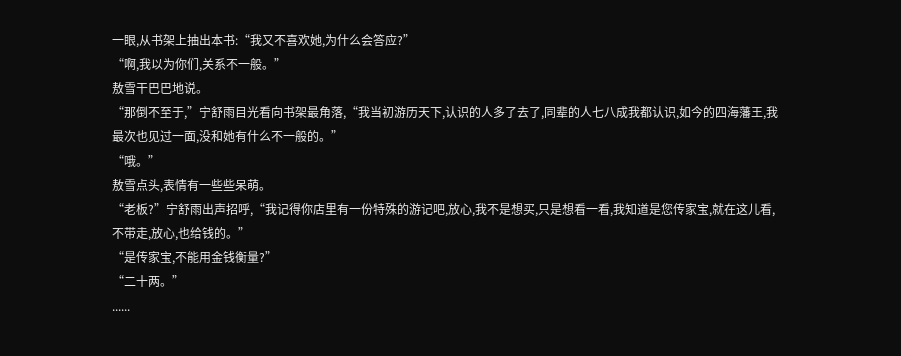一眼,从书架上抽出本书:“我又不喜欢她,为什么会答应?”
“啊,我以为你们,关系不一般。”
敖雪干巴巴地说。
“那倒不至于,”宁舒雨目光看向书架最角落,“我当初游历天下,认识的人多了去了,同辈的人七八成我都认识,如今的四海藩王,我最次也见过一面,没和她有什么不一般的。”
“哦。”
敖雪点头,表情有一些些呆萌。
“老板?”宁舒雨出声招呼,“我记得你店里有一份特殊的游记吧,放心,我不是想买,只是想看一看,我知道是您传家宝,就在这儿看,不带走,放心,也给钱的。”
“是传家宝,不能用金钱衡量?”
“二十两。”
......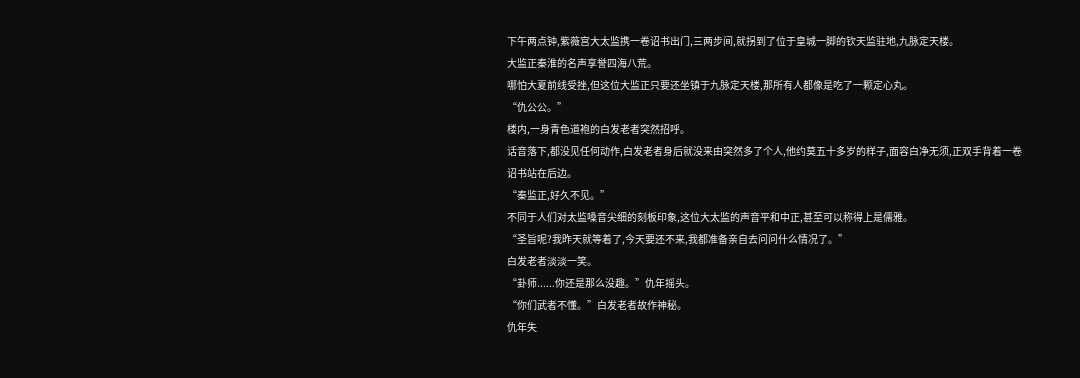下午两点钟,紫薇宫大太监携一卷诏书出门,三两步间,就拐到了位于皇城一脚的钦天监驻地,九脉定天楼。
大监正秦淮的名声享誉四海八荒。
哪怕大夏前线受挫,但这位大监正只要还坐镇于九脉定天楼,那所有人都像是吃了一颗定心丸。
“仇公公。”
楼内,一身青色道袍的白发老者突然招呼。
话音落下,都没见任何动作,白发老者身后就没来由突然多了个人,他约莫五十多岁的样子,面容白净无须,正双手背着一卷诏书站在后边。
“秦监正,好久不见。”
不同于人们对太监嗓音尖细的刻板印象,这位大太监的声音平和中正,甚至可以称得上是儒雅。
“圣旨呢?我昨天就等着了,今天要还不来,我都准备亲自去问问什么情况了。”
白发老者淡淡一笑。
“卦师......你还是那么没趣。”仇年摇头。
“你们武者不懂。”白发老者故作神秘。
仇年失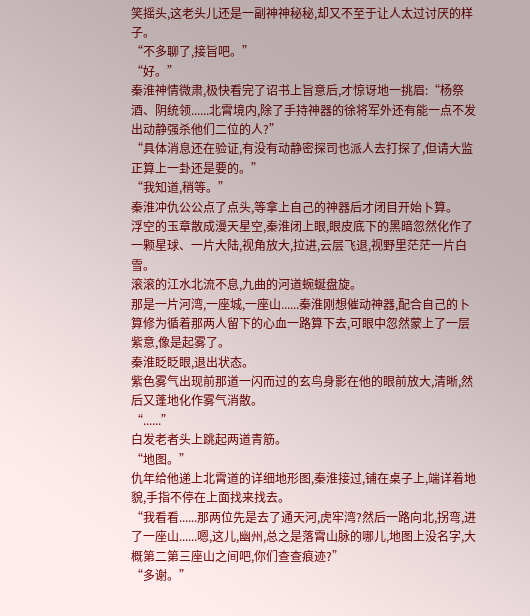笑摇头,这老头儿还是一副神神秘秘,却又不至于让人太过讨厌的样子。
“不多聊了,接旨吧。”
“好。”
秦淮神情微肃,极快看完了诏书上旨意后,才惊讶地一挑眉:“杨祭酒、阴统领......北霄境内,除了手持神器的徐将军外还有能一点不发出动静强杀他们二位的人?”
“具体消息还在验证,有没有动静密探司也派人去打探了,但请大监正算上一卦还是要的。”
“我知道,稍等。”
秦淮冲仇公公点了点头,等拿上自己的神器后才闭目开始卜算。
浮空的玉章散成漫天星空,秦淮闭上眼,眼皮底下的黑暗忽然化作了一颗星球、一片大陆,视角放大,拉进,云层飞退,视野里茫茫一片白雪。
滚滚的江水北流不息,九曲的河道蜿蜒盘旋。
那是一片河湾,一座城,一座山......秦淮刚想催动神器,配合自己的卜算修为循着那两人留下的心血一路算下去,可眼中忽然蒙上了一层紫意,像是起雾了。
秦淮眨眨眼,退出状态。
紫色雾气出现前那道一闪而过的玄鸟身影在他的眼前放大,清晰,然后又蓬地化作雾气消散。
“......”
白发老者头上跳起两道青筋。
“地图。”
仇年给他递上北霄道的详细地形图,秦淮接过,铺在桌子上,端详着地貌,手指不停在上面找来找去。
“我看看......那两位先是去了通天河,虎牢湾?然后一路向北,拐弯,进了一座山......嗯,这儿,幽州,总之是落霄山脉的哪儿,地图上没名字,大概第二第三座山之间吧,你们查查痕迹?”
“多谢。”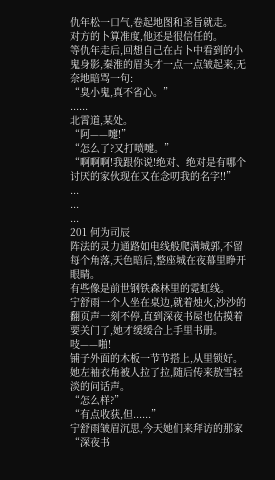仇年松一口气,卷起地图和圣旨就走。
对方的卜算准度,他还是很信任的。
等仇年走后,回想自己在占卜中看到的小鬼身影,秦淮的眉头才一点一点皱起来,无奈地暗骂一句:
“臭小鬼,真不省心。”
......
北霄道,某处。
“阿——嚏!”
“怎么了?又打喷嚏。”
“啊啊啊!我跟你说!绝对、绝对是有哪个讨厌的家伙现在又在念叨我的名字!!”
...
...
...
201 何为司辰
阵法的灵力通路如电线般爬满城郭,不留每个角落,天色暗后,整座城在夜幕里睁开眼睛。
有些像是前世钢铁森林里的霓虹线。
宁舒雨一个人坐在桌边,就着烛火,沙沙的翻页声一刻不停,直到深夜书屋也估摸着要关门了,她才缓缓合上手里书册。
吱——啪!
铺子外面的木板一节节搭上,从里锁好。
她左袖衣角被人拉了拉,随后传来敖雪轻淡的问话声。
“怎么样?”
“有点收获,但......”
宁舒雨皱眉沉思,今天她们来拜访的那家“深夜书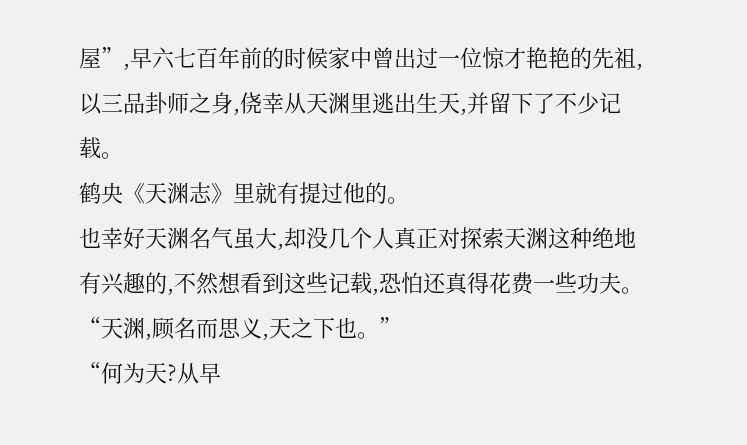屋”,早六七百年前的时候家中曾出过一位惊才艳艳的先祖,以三品卦师之身,侥幸从天渊里逃出生天,并留下了不少记载。
鹤央《天渊志》里就有提过他的。
也幸好天渊名气虽大,却没几个人真正对探索天渊这种绝地有兴趣的,不然想看到这些记载,恐怕还真得花费一些功夫。
“天渊,顾名而思义,天之下也。”
“何为天?从早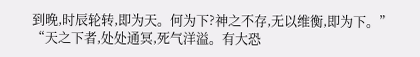到晚,时辰轮转,即为天。何为下?神之不存,无以维衡,即为下。”
“天之下者,处处通冥,死气洋溢。有大恐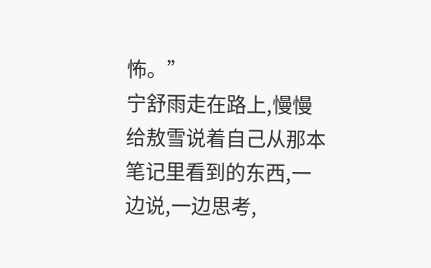怖。”
宁舒雨走在路上,慢慢给敖雪说着自己从那本笔记里看到的东西,一边说,一边思考,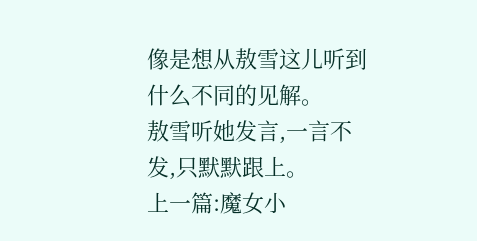像是想从敖雪这儿听到什么不同的见解。
敖雪听她发言,一言不发,只默默跟上。
上一篇:魔女小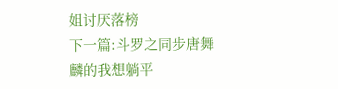姐讨厌落榜
下一篇:斗罗之同步唐舞麟的我想躺平